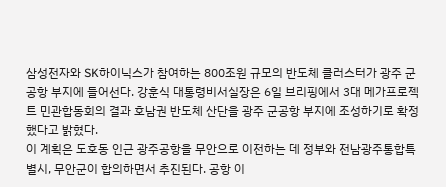삼성전자와 SK하이닉스가 참여하는 800조원 규모의 반도체 클러스터가 광주 군공항 부지에 들어선다. 강훈식 대통령비서실장은 6일 브리핑에서 3대 메가프로젝트 민관합동회의 결과 호남권 반도체 산단을 광주 군공항 부지에 조성하기로 확정했다고 밝혔다.
이 계획은 도호동 인근 광주공항을 무안으로 이전하는 데 정부와 전남광주통합특별시, 무안군이 합의하면서 추진된다. 공항 이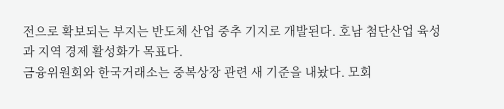전으로 확보되는 부지는 반도체 산업 중추 기지로 개발된다. 호남 첨단산업 육성과 지역 경제 활성화가 목표다.
금융위원회와 한국거래소는 중복상장 관련 새 기준을 내놨다. 모회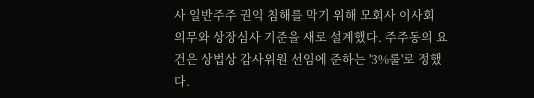사 일반주주 권익 침해를 막기 위해 모회사 이사회 의무와 상장심사 기준을 새로 설계했다. 주주동의 요건은 상법상 감사위원 선임에 준하는 '3%룰'로 정했다.